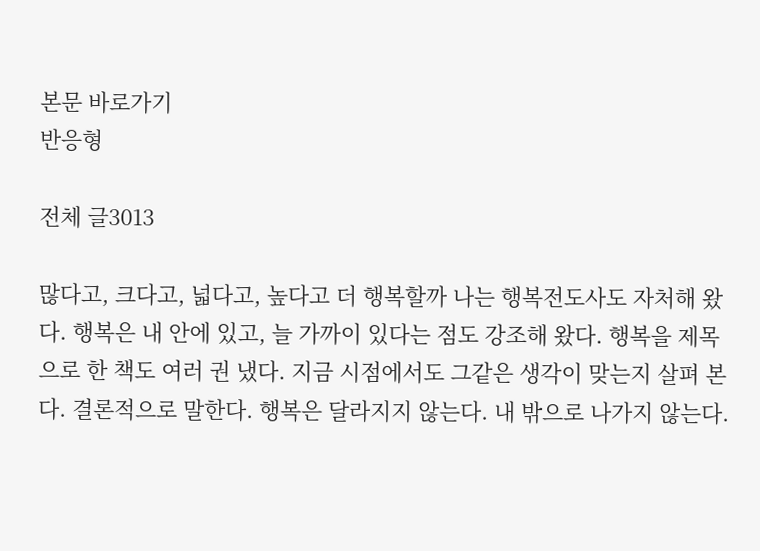본문 바로가기
반응형

전체 글3013

많다고, 크다고, 넓다고, 높다고 더 행복할까 나는 행복전도사도 자처해 왔다. 행복은 내 안에 있고, 늘 가까이 있다는 점도 강조해 왔다. 행복을 제목으로 한 책도 여러 권 냈다. 지금 시점에서도 그같은 생각이 맞는지 살펴 본다. 결론적으로 말한다. 행복은 달라지지 않는다. 내 밖으로 나가지 않는다.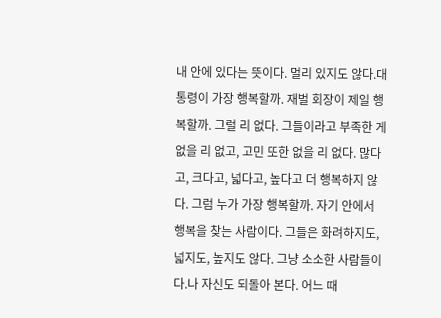내 안에 있다는 뜻이다. 멀리 있지도 않다.대통령이 가장 행복할까. 재벌 회장이 제일 행복할까. 그럴 리 없다. 그들이라고 부족한 게 없을 리 없고, 고민 또한 없을 리 없다. 많다고, 크다고, 넓다고, 높다고 더 행복하지 않다. 그럼 누가 가장 행복할까. 자기 안에서 행복을 찾는 사람이다. 그들은 화려하지도, 넓지도, 높지도 않다. 그냥 소소한 사람들이다.나 자신도 되돌아 본다. 어느 때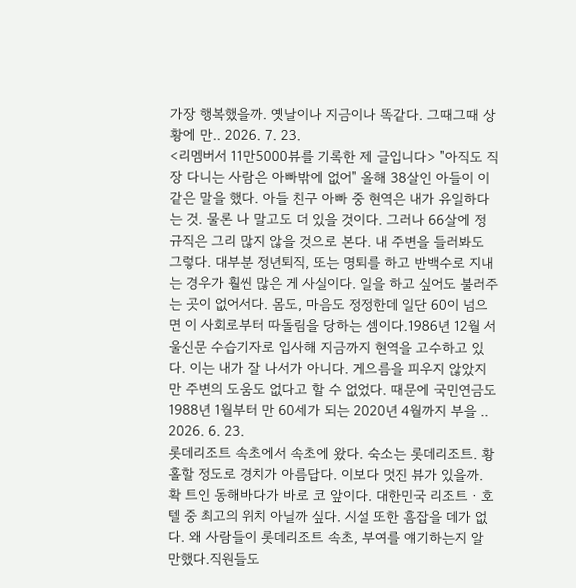가장 행복했을까. 옛날이나 지금이나 똑같다. 그때그때 상황에 만.. 2026. 7. 23.
<리멤버서 11만5000뷰를 기록한 제 글입니다> "아직도 직장 다니는 사람은 아빠밖에 없어" 올해 38살인 아들이 이 같은 말을 했다. 아들 친구 아빠 중 현역은 내가 유일하다는 것. 물론 나 말고도 더 있을 것이다. 그러나 66살에 정규직은 그리 많지 않을 것으로 본다. 내 주변을 들러봐도 그렇다. 대부분 정년퇴직, 또는 명퇴를 하고 반백수로 지내는 경우가 훨씬 많은 게 사실이다. 일을 하고 싶어도 불러주는 곳이 없어서다. 몸도, 마음도 정정한데 일단 60이 넘으면 이 사회로부터 따돌림을 당하는 셈이다.1986년 12월 서울신문 수습기자로 입사해 지금까지 현역을 고수하고 있다. 이는 내가 잘 나서가 아니다. 게으름을 피우지 않았지만 주변의 도움도 없다고 할 수 없었다. 때문에 국민연금도 1988년 1월부터 만 60세가 되는 2020년 4월까지 부을 .. 2026. 6. 23.
롯데리조트 속초에서 속초에 왔다. 숙소는 롯데리조트. 황홀할 정도로 경치가 아름답다. 이보다 멋진 뷰가 있을까. 확 트인 동해바다가 바로 코 앞이다. 대한민국 리조트ㆍ호텔 중 최고의 위치 아닐까 싶다. 시설 또한 흠잡을 데가 없다. 왜 사람들이 롯데리조트 속초, 부여를 얘기하는지 알 만했다.직원들도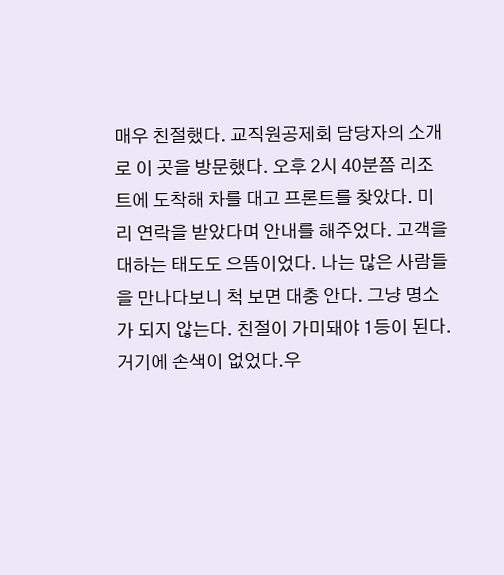매우 친절했다. 교직원공제회 담당자의 소개로 이 곳을 방문했다. 오후 2시 40분쯤 리조트에 도착해 차를 대고 프론트를 찾았다. 미리 연락을 받았다며 안내를 해주었다. 고객을 대하는 태도도 으뜸이었다. 나는 많은 사람들을 만나다보니 척 보면 대충 안다. 그냥 명소가 되지 않는다. 친절이 가미돼야 1등이 된다. 거기에 손색이 없었다.우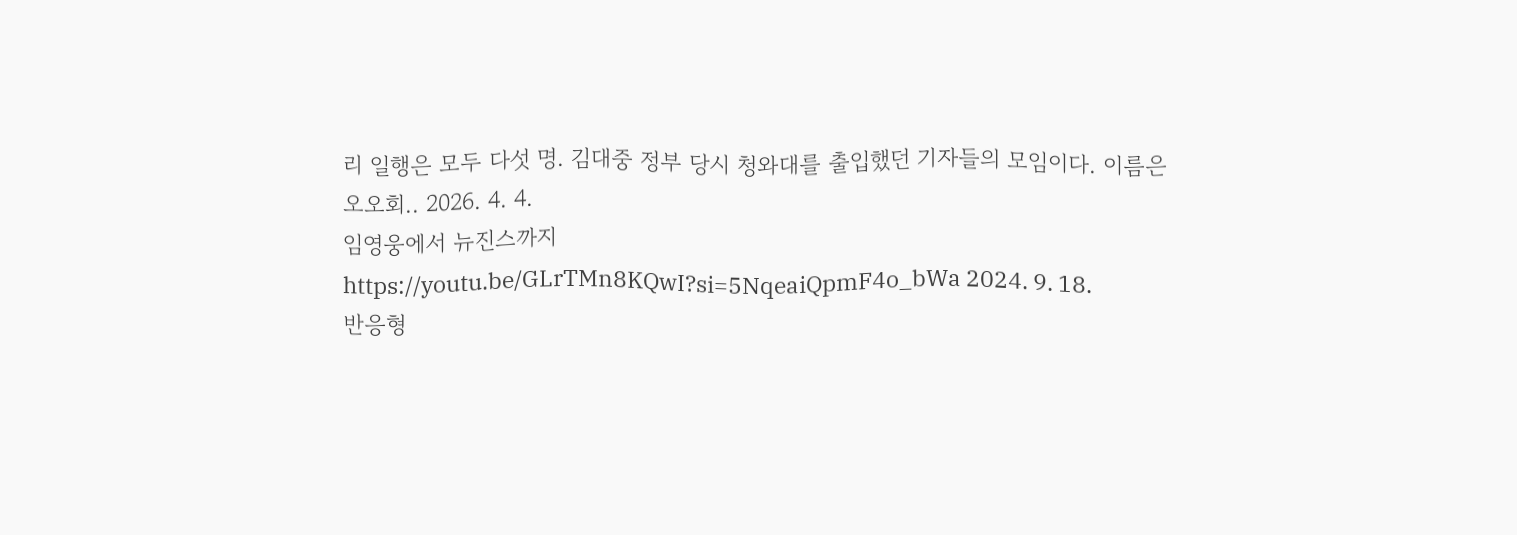리 일행은 모두 다섯 명. 김대중 정부 당시 청와대를 출입했던 기자들의 모임이다. 이름은 오오회.. 2026. 4. 4.
임영웅에서 뉴진스까지 https://youtu.be/GLrTMn8KQwI?si=5NqeaiQpmF4o_bWa 2024. 9. 18.
반응형